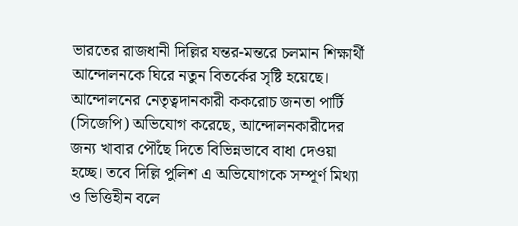ভারতের রাজধানী দিল্লির যন্তর-মন্তরে চলমান শিক্ষার্থী আন্দোলনকে ঘিরে নতুন বিতর্কের সৃষ্টি হয়েছে। আন্দোলনের নেতৃত্বদানকারী ককরোচ জনতা পার্টি (সিজেপি) অভিযোগ করেছে, আন্দোলনকারীদের জন্য খাবার পৌঁছে দিতে বিভিন্নভাবে বাধা দেওয়া হচ্ছে। তবে দিল্লি পুলিশ এ অভিযোগকে সম্পূর্ণ মিথ্যা ও ভিত্তিহীন বলে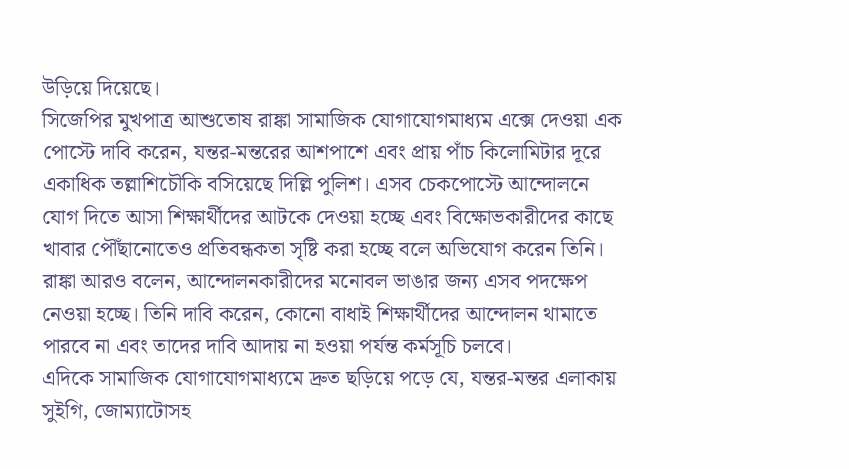উড়িয়ে দিয়েছে।
সিজেপির মুখপাত্র আশুতোষ রাঙ্কা সামাজিক যোগাযোগমাধ্যম এক্সে দেওয়া এক পোস্টে দাবি করেন, যন্তর-মন্তরের আশপাশে এবং প্রায় পাঁচ কিলোমিটার দূরে একাধিক তল্লাশিচৌকি বসিয়েছে দিল্লি পুলিশ। এসব চেকপোস্টে আন্দোলনে যোগ দিতে আসা শিক্ষার্থীদের আটকে দেওয়া হচ্ছে এবং বিক্ষোভকারীদের কাছে খাবার পৌঁছানোতেও প্রতিবন্ধকতা সৃষ্টি করা হচ্ছে বলে অভিযোগ করেন তিনি।
রাঙ্কা আরও বলেন, আন্দোলনকারীদের মনোবল ভাঙার জন্য এসব পদক্ষেপ নেওয়া হচ্ছে। তিনি দাবি করেন, কোনো বাধাই শিক্ষার্থীদের আন্দোলন থামাতে পারবে না এবং তাদের দাবি আদায় না হওয়া পর্যন্ত কর্মসূচি চলবে।
এদিকে সামাজিক যোগাযোগমাধ্যমে দ্রুত ছড়িয়ে পড়ে যে, যন্তর-মন্তর এলাকায় সুইগি, জোম্যাটোসহ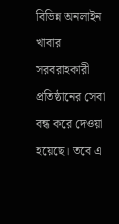বিভিন্ন অনলাইন খাবার সরবরাহকারী প্রতিষ্ঠানের সেবা বন্ধ করে দেওয়া হয়েছে। তবে এ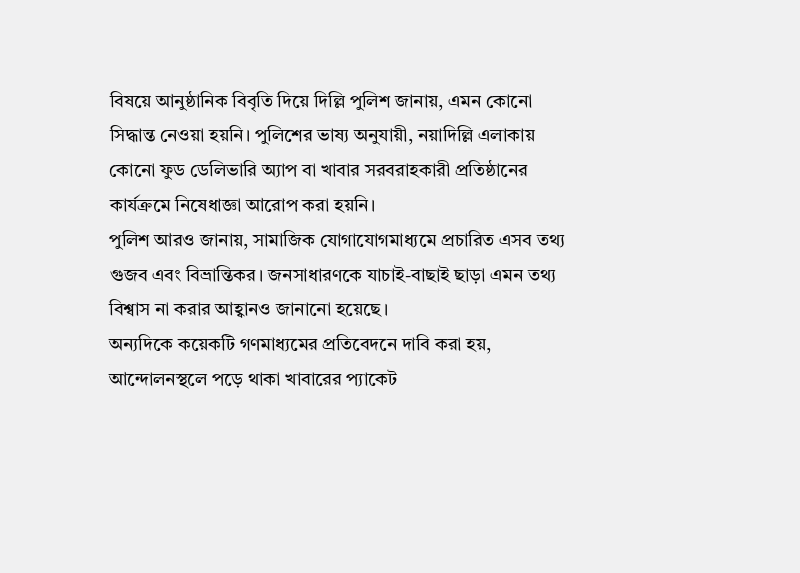বিষয়ে আনুষ্ঠানিক বিবৃতি দিয়ে দিল্লি পুলিশ জানায়, এমন কোনো সিদ্ধান্ত নেওয়া হয়নি। পুলিশের ভাষ্য অনুযায়ী, নয়াদিল্লি এলাকায় কোনো ফুড ডেলিভারি অ্যাপ বা খাবার সরবরাহকারী প্রতিষ্ঠানের কার্যক্রমে নিষেধাজ্ঞা আরোপ করা হয়নি।
পুলিশ আরও জানায়, সামাজিক যোগাযোগমাধ্যমে প্রচারিত এসব তথ্য গুজব এবং বিভ্রান্তিকর। জনসাধারণকে যাচাই-বাছাই ছাড়া এমন তথ্য বিশ্বাস না করার আহ্বানও জানানো হয়েছে।
অন্যদিকে কয়েকটি গণমাধ্যমের প্রতিবেদনে দাবি করা হয়, আন্দোলনস্থলে পড়ে থাকা খাবারের প্যাকেট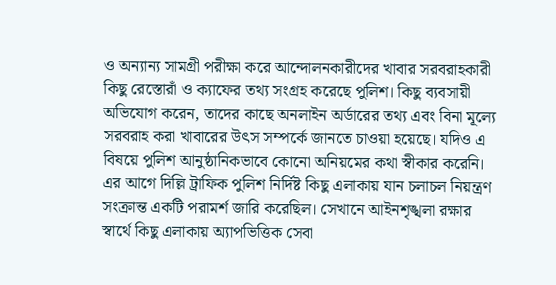ও অন্যান্য সামগ্রী পরীক্ষা করে আন্দোলনকারীদের খাবার সরবরাহকারী কিছু রেস্তোরাঁ ও ক্যাফের তথ্য সংগ্রহ করেছে পুলিশ। কিছু ব্যবসায়ী অভিযোগ করেন, তাদের কাছে অনলাইন অর্ডারের তথ্য এবং বিনা মূল্যে সরবরাহ করা খাবারের উৎস সম্পর্কে জানতে চাওয়া হয়েছে। যদিও এ বিষয়ে পুলিশ আনুষ্ঠানিকভাবে কোনো অনিয়মের কথা স্বীকার করেনি।
এর আগে দিল্লি ট্রাফিক পুলিশ নির্দিষ্ট কিছু এলাকায় যান চলাচল নিয়ন্ত্রণ সংক্রান্ত একটি পরামর্শ জারি করেছিল। সেখানে আইনশৃঙ্খলা রক্ষার স্বার্থে কিছু এলাকায় অ্যাপভিত্তিক সেবা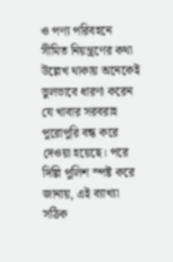ও পণ্য পরিবহনে সীমিত নিয়ন্ত্রণের কথা উল্লেখ থাকায় অনেকেই ভুলভাবে ধারণা করেন যে খাবার সরবরাহ পুরোপুরি বন্ধ করে দেওয়া হয়েছে। পরে দিল্লি পুলিশ স্পষ্ট করে জানায়, এই ব্যাখ্যা সঠিক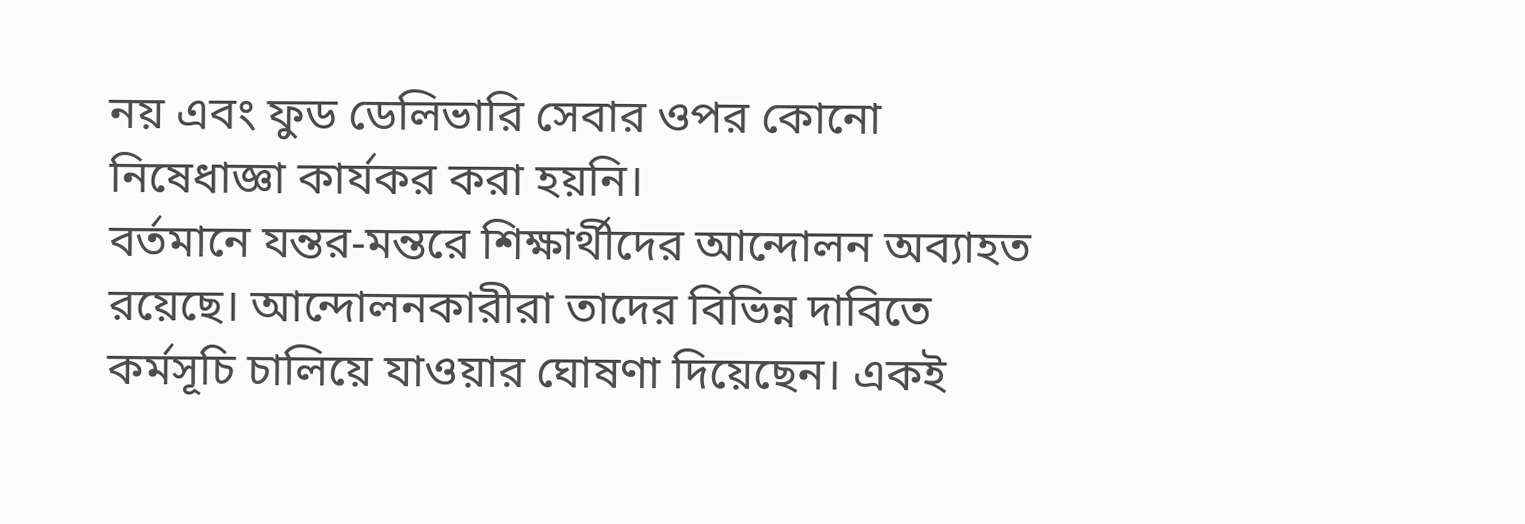নয় এবং ফুড ডেলিভারি সেবার ওপর কোনো নিষেধাজ্ঞা কার্যকর করা হয়নি।
বর্তমানে যন্তর-মন্তরে শিক্ষার্থীদের আন্দোলন অব্যাহত রয়েছে। আন্দোলনকারীরা তাদের বিভিন্ন দাবিতে কর্মসূচি চালিয়ে যাওয়ার ঘোষণা দিয়েছেন। একই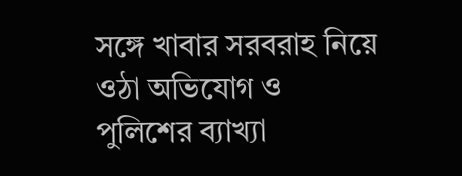সঙ্গে খাবার সরবরাহ নিয়ে ওঠা অভিযোগ ও পুলিশের ব্যাখ্যা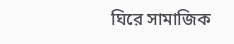ঘিরে সামাজিক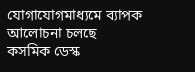যোগাযোগমাধ্যমে ব্যাপক আলোচনা চলছে
কসমিক ডেস্ক